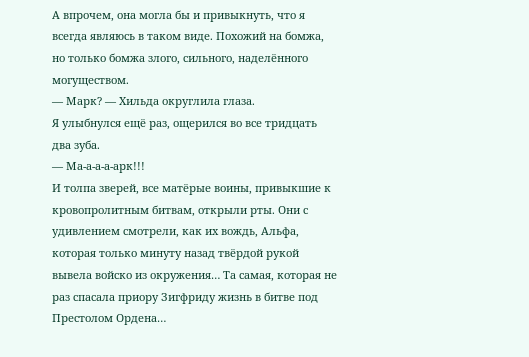А впрочем, она могла бы и привыкнуть, что я всегда являюсь в таком виде. Похожий на бомжа, но только бомжа злого, сильного, наделённого могуществом.
— Марк? — Хильда округлила глаза.
Я улыбнулся ещё раз, ощерился во все тридцать два зуба.
— Ма-а-а-а-арк!!!
И толпа зверей, все матёрые воины, привыкшие к кровопролитным битвам, открыли рты. Они с удивлением смотрели, как их вождь, Альфа, которая только минуту назад твёрдой рукой вывела войско из окружения… Та самая, которая не раз спасала приору Зигфриду жизнь в битве под Престолом Ордена…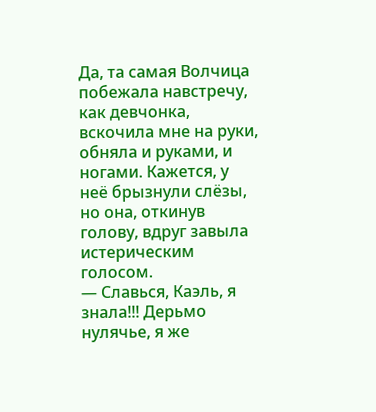Да, та самая Волчица побежала навстречу, как девчонка, вскочила мне на руки, обняла и руками, и ногами. Кажется, у неё брызнули слёзы, но она, откинув голову, вдруг завыла истерическим голосом.
— Славься, Каэль, я знала!!! Дерьмо нулячье, я же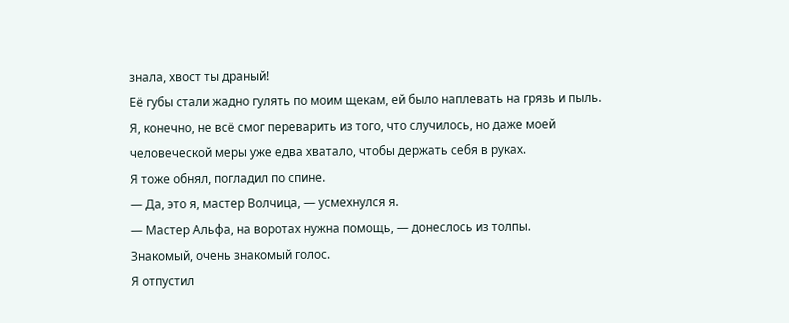знала, хвост ты драный!
Её губы стали жадно гулять по моим щекам, ей было наплевать на грязь и пыль. Я, конечно, не всё смог переварить из того, что случилось, но даже моей человеческой меры уже едва хватало, чтобы держать себя в руках.
Я тоже обнял, погладил по спине.
— Да, это я, мастер Волчица, — усмехнулся я.
— Мастер Альфа, на воротах нужна помощь, — донеслось из толпы.
Знакомый, очень знакомый голос.
Я отпустил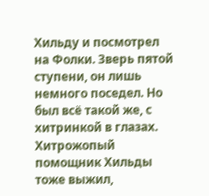Хильду и посмотрел на Фолки. Зверь пятой ступени, он лишь немного поседел. Но был всё такой же, с хитринкой в глазах.
Хитрожопый помощник Хильды тоже выжил,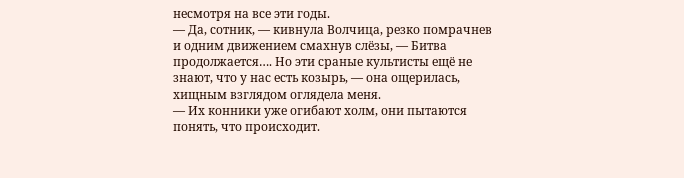несмотря на все эти годы.
— Да, сотник, — кивнула Волчица, резко помрачнев и одним движением смахнув слёзы, — Битва продолжается…. Но эти сраные культисты ещё не знают, что у нас есть козырь, — она ощерилась, хищным взглядом оглядела меня.
— Их конники уже огибают холм, они пытаются понять, что происходит.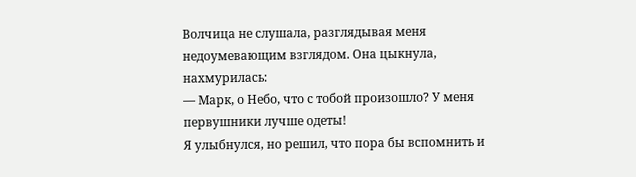Волчица не слушала, разглядывая меня недоумевающим взглядом. Она цыкнула, нахмурилась:
— Марк, о Небо, что с тобой произошло? У меня первушники лучше одеты!
Я улыбнулся, но решил, что пора бы вспомнить и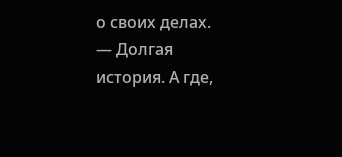о своих делах.
— Долгая история. А где,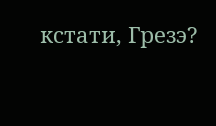кстати, Грезэ?